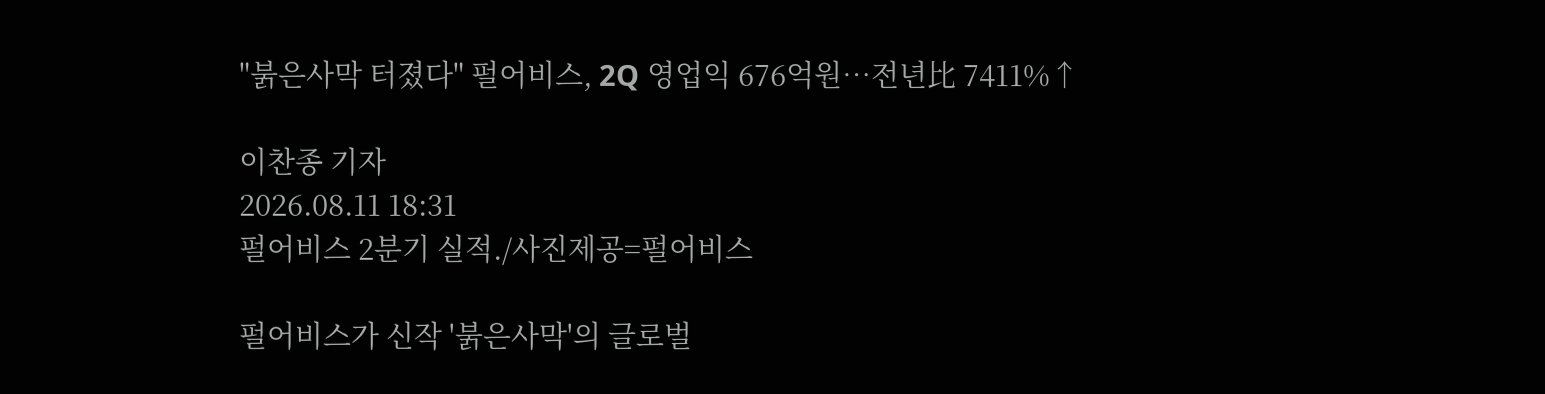"붉은사막 터졌다" 펄어비스, 2Q 영업익 676억원…전년比 7411%↑

이찬종 기자
2026.08.11 18:31
펄어비스 2분기 실적./사진제공=펄어비스

펄어비스가 신작 '붉은사막'의 글로벌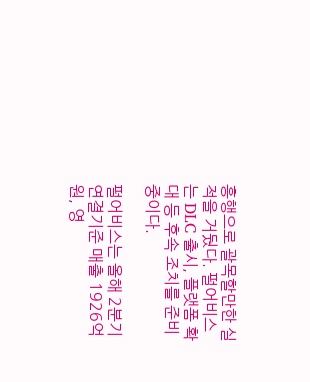흥행으로 괄목할만한 실적을 거뒀다. 펄어비스는 DLC 출시, 플랫폼 확대 등 후속 조치를 준비 중이다.

펄어비스는 올해 2분기 연결기준 매출 1926억원, 영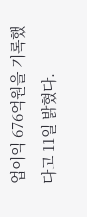업이익 676억원을 기록했다고 11일 밝혔다.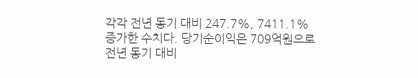각각 전년 동기 대비 247.7%, 7411.1% 증가한 수치다. 당기순이익은 709억원으로 전년 동기 대비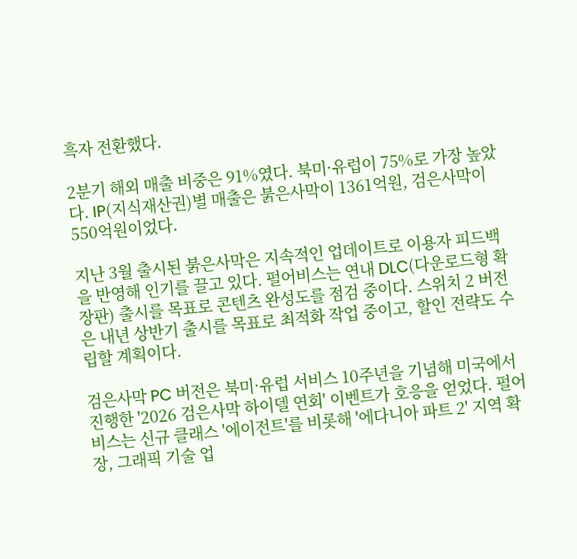흑자 전환했다.

2분기 해외 매출 비중은 91%였다. 북미·유럽이 75%로 가장 높았다. IP(지식재산권)별 매출은 붉은사막이 1361억원, 검은사막이 550억원이었다.

지난 3월 출시된 붉은사막은 지속적인 업데이트로 이용자 피드백을 반영해 인기를 끌고 있다. 펄어비스는 연내 DLC(다운로드형 확장판) 출시를 목표로 콘텐츠 완성도를 점검 중이다. 스위치 2 버전은 내년 상반기 출시를 목표로 최적화 작업 중이고, 할인 전략도 수립할 계획이다.

검은사막 PC 버전은 북미·유럽 서비스 10주년을 기념해 미국에서 진행한 '2026 검은사막 하이델 연회' 이벤트가 호응을 얻었다. 펄어비스는 신규 클래스 '에이전트'를 비롯해 '에다니아 파트 2' 지역 확장, 그래픽 기술 업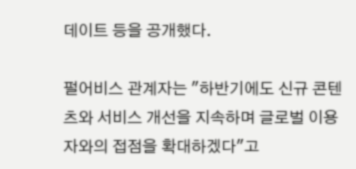데이트 등을 공개했다.

펄어비스 관계자는 "하반기에도 신규 콘텐츠와 서비스 개선을 지속하며 글로벌 이용자와의 접점을 확대하겠다"고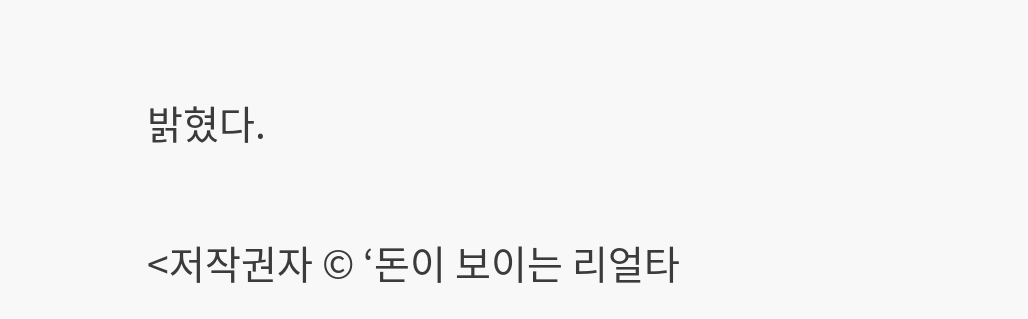밝혔다.

<저작권자 © ‘돈이 보이는 리얼타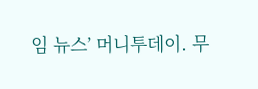임 뉴스’ 머니투데이. 무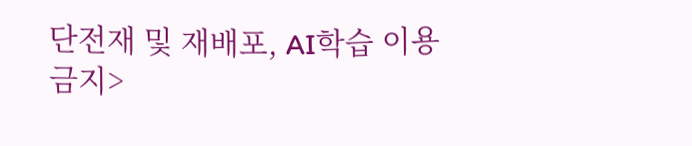단전재 및 재배포, AI학습 이용 금지>